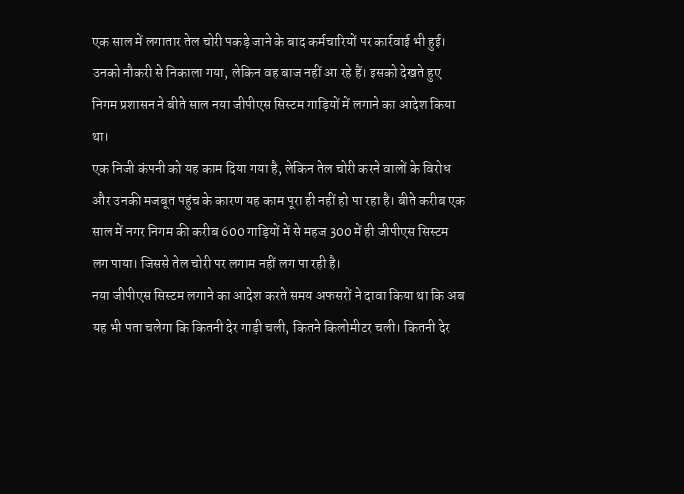एक साल में लगातार तेल चोरी पकड़े जाने के बाद कर्मचारियों पर कार्रवाई भी हुई। उनको नौकरी से निकाला गया, लेकिन वह बाज नहीं आ रहे हैं। इसको देखते हुए निगम प्रशासन ने बीते साल नया जीपीएस सिस्टम गाड़ियों में लगाने का आदेश किया था।
एक निजी कंपनी को यह काम दिया गया है, लेकिन तेल चोरी करने वालों के विरोध और उनकी मजबूत पहुंच के कारण यह काम पूरा ही नहीं हो पा रहा है। बीते करीब एक साल में नगर निगम की करीब 600 गाड़ियों में से महज 300 में ही जीपीएस सिस्टम लग पाया। जिससे तेल चोरी पर लगाम नहीं लग पा रही है।
नया जीपीएस सिस्टम लगाने का आदेश करते समय अफसरों ने दावा किया था कि अब यह भी पता चलेगा कि कितनी देर गाड़ी चली, कितने किलोमीटर चली। कितनी देर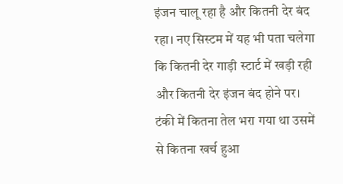इंजन चालू रहा है और कितनी देर बंद रहा। नए सिस्टम में यह भी पता चलेगा कि कितनी देर गाड़ी स्टार्ट में खड़ी रही और कितनी देर इंजन बंद होने पर।
टंकी में कितना तेल भरा गया था उसमें से कितना खर्च हुआ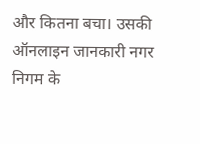और कितना बचा। उसकी ऑनलाइन जानकारी नगर निगम के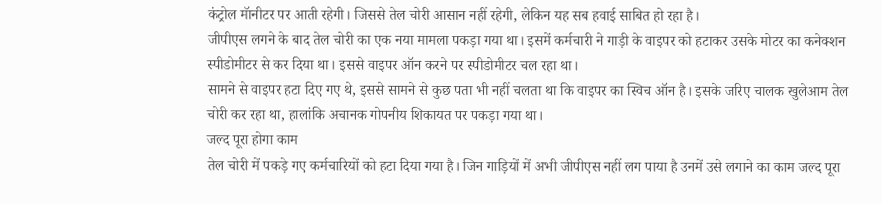कंट्रोल मॅानीटर पर आती रहेगी। जिससे तेल चोरी आसान नहीं रहेगी, लेकिन यह सब हवाई साबित हो रहा है।
जीपीएस लगने के बाद तेल चोरी का एक नया मामला पकड़ा गया था। इसमें कर्मचारी ने गाड़ी के वाइपर को हटाकर उसके मोटर का कनेक्शन स्पीडोमीटर से कर दिया था। इससे वाइपर ऑन करने पर स्पीडोमीटर चल रहा था।
सामने से वाइपर हटा दिए गए थे, इससे सामने से कुछ पता भी नहीं चलता था कि वाइपर का स्विच ऑन है। इसके जरिए चालक खुलेआम तेल चोरी कर रहा था, हालांकि अचानक गोपनीय शिकायत पर पकड़ा गया था।
जल्द पूरा होगा काम
तेल चोरी में पकड़े गए कर्मचारियों को हटा दिया गया है। जिन गाड़ियों में अभी जीपीएस नहीं लग पाया है उनमें उसे लगाने का काम जल्द पूरा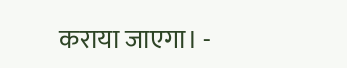कराया जाएगा। -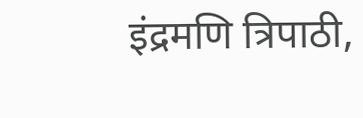इंद्रमणि त्रिपाठी,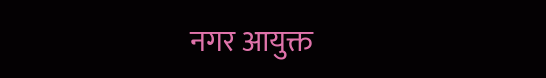नगर आयुक्त